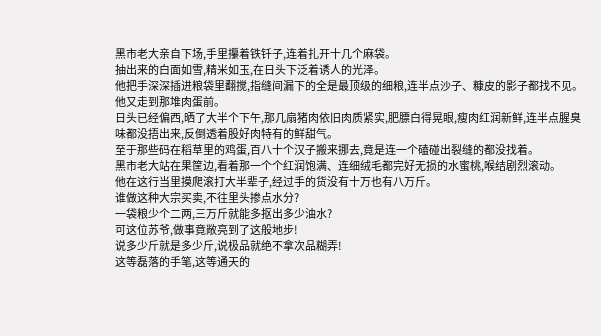黑市老大亲自下场,手里攥着铁钎子,连着扎开十几个麻袋。
抽出来的白面如雪,精米如玉,在日头下泛着诱人的光泽。
他把手深深插进粮袋里翻搅,指缝间漏下的全是最顶级的细粮,连半点沙子、糠皮的影子都找不见。
他又走到那堆肉蛋前。
日头已经偏西,晒了大半个下午,那几扇猪肉依旧肉质紧实,肥膘白得晃眼,瘦肉红润新鲜,连半点腥臭味都没捂出来,反倒透着股好肉特有的鲜甜气。
至于那些码在稻草里的鸡蛋,百八十个汉子搬来挪去,竟是连一个磕碰出裂缝的都没找着。
黑市老大站在果筐边,看着那一个个红润饱满、连细绒毛都完好无损的水蜜桃,喉结剧烈滚动。
他在这行当里摸爬滚打大半辈子,经过手的货没有十万也有八万斤。
谁做这种大宗买卖,不往里头掺点水分?
一袋粮少个二两,三万斤就能多抠出多少油水?
可这位苏爷,做事竟敞亮到了这般地步!
说多少斤就是多少斤,说极品就绝不拿次品糊弄!
这等磊落的手笔,这等通天的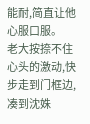能耐,简直让他心服口服。
老大按捺不住心头的激动,快步走到门框边,凑到沈姝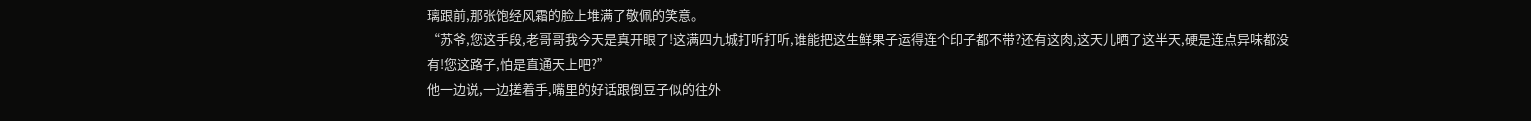璃跟前,那张饱经风霜的脸上堆满了敬佩的笑意。
“苏爷,您这手段,老哥哥我今天是真开眼了!这满四九城打听打听,谁能把这生鲜果子运得连个印子都不带?还有这肉,这天儿晒了这半天,硬是连点异味都没有!您这路子,怕是直通天上吧?”
他一边说,一边搓着手,嘴里的好话跟倒豆子似的往外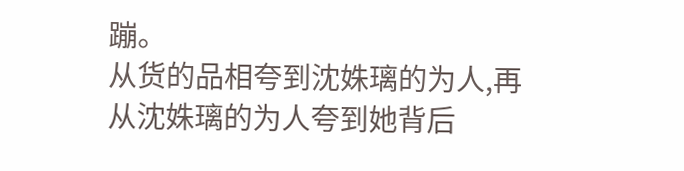蹦。
从货的品相夸到沈姝璃的为人,再从沈姝璃的为人夸到她背后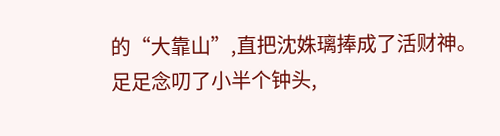的“大靠山”,直把沈姝璃捧成了活财神。
足足念叨了小半个钟头,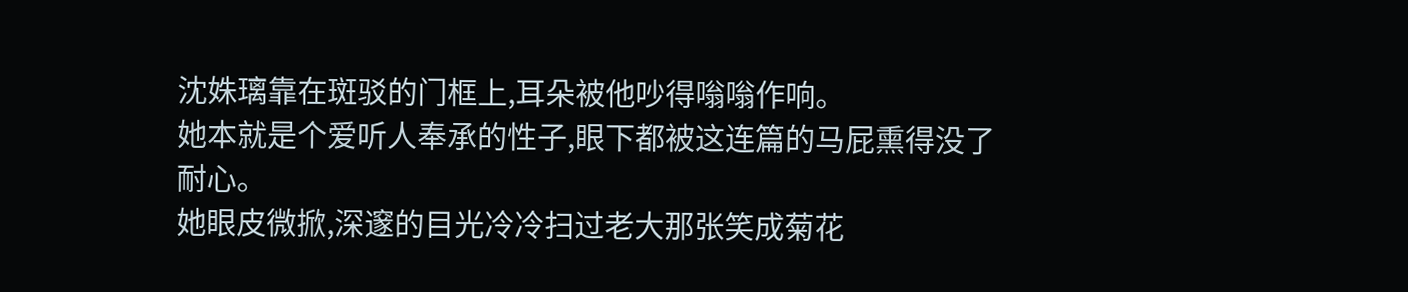沈姝璃靠在斑驳的门框上,耳朵被他吵得嗡嗡作响。
她本就是个爱听人奉承的性子,眼下都被这连篇的马屁熏得没了耐心。
她眼皮微掀,深邃的目光冷冷扫过老大那张笑成菊花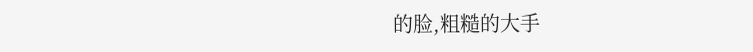的脸,粗糙的大手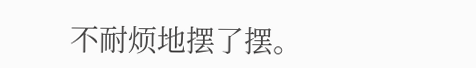不耐烦地摆了摆。